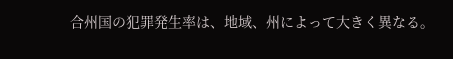合州国の犯罪発生率は、地域、州によって大きく異なる。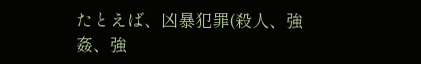たとえば、凶暴犯罪(殺人、強姦、強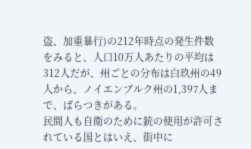盗、加重暴行)の212年時点の発生件数をみると、人口10万人あたりの平均は312人だが、州ごとの分布は白玖州の49人から、ノイエンブルク州の1,397人まで、ばらつきがある。
民間人も自衛のために銃の使用が許可されている国とはいえ、街中に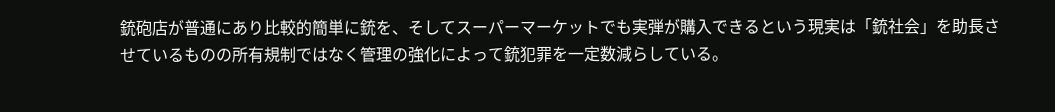銃砲店が普通にあり比較的簡単に銃を、そしてスーパーマーケットでも実弾が購入できるという現実は「銃社会」を助長させているものの所有規制ではなく管理の強化によって銃犯罪を一定数減らしている。